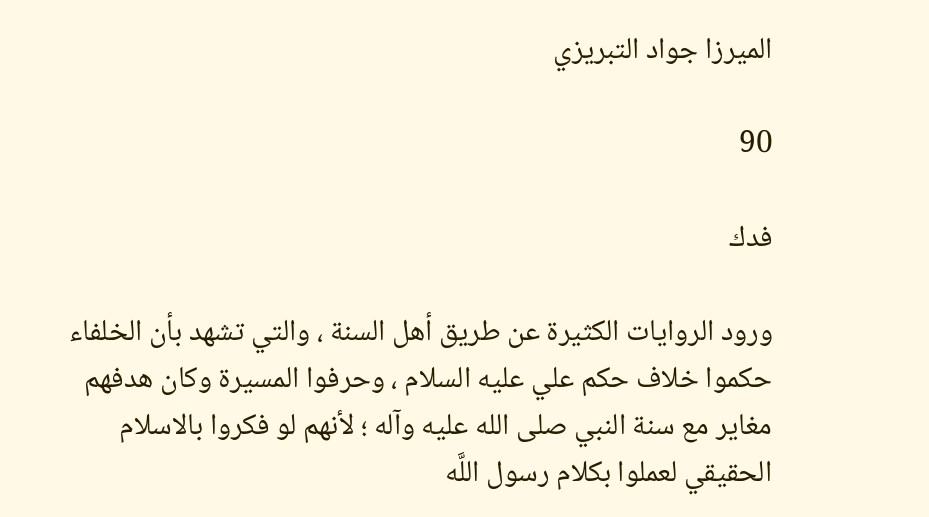الميرزا جواد التبريزي

90

فدك

ورود الروايات الكثيرة عن طريق أهل السنة ، والتي تشهد بأن الخلفاء حكموا خلاف حكم علي عليه السلام ، وحرفوا المسيرة وكان هدفهم مغاير مع سنة النبي صلى الله عليه وآله ؛ لأنهم لو فكروا بالاسلام الحقيقي لعملوا بكلام رسول اللَّه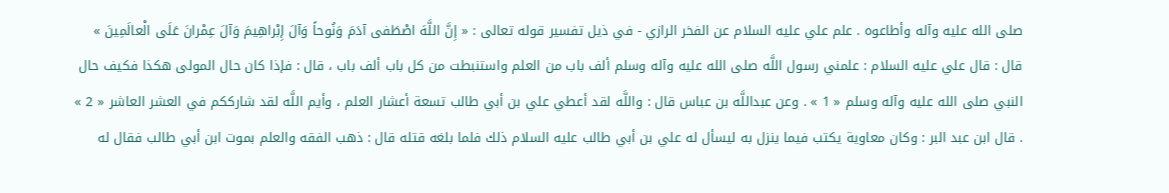صلى الله عليه وآله وأطاعوه . علم علي عليه السلام عن الفخر الرازي - في ذيل تفسير قوله تعالى : « إِنَّ اللَّهَ اصْطَفى آدَمَ وَنُوحاً وَآلَ إِبْراهِيمَ وَآلَ عِمْرانَ عَلَى الْعالَمِينَ » قال : قال علي عليه السلام : علمني رسول اللَّه صلى الله عليه وآله وسلم ألف باب من العلم واستنبطت من كل باب ألف باب ، قال : فإذا كان حال المولى هكذا فكيف حال النبي صلى الله عليه وآله وسلم « 1 » . وعن عبداللَّه بن عباس قال : واللَّه لقد أعطي علي بن أبي طالب تسعة أعشار العلم ، وأيم اللَّه لقد شارككم في العشر العاشر « 2 » . قال ابن عبد البر : وكان معاوية يكتب فيما ينزل به ليسأل له علي بن أبي طالب عليه السلام ذلك فلما بلغه قتله قال : ذهب الفقه والعلم بموت ابن أبي طالب فقال له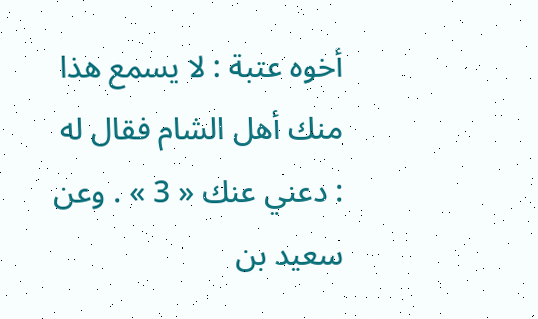أخوه عتبة : لا يسمع هذا منك أهل الشام فقال له : دعني عنك « 3 » . وعن سعيد بن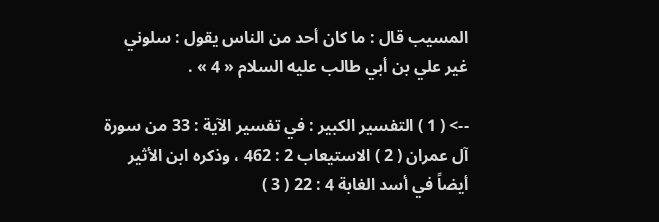المسيب قال : ما كان أحد من الناس يقول : سلوني غير علي بن أبي طالب عليه السلام « 4 » .

--> ( 1 ) التفسير الكبير : في تفسير الآية : 33 من سورة آل عمران ( 2 ) الاستيعاب 2 : 462 ، وذكره ابن الأثير أيضاً في أسد الغابة 4 : 22 ( 3 )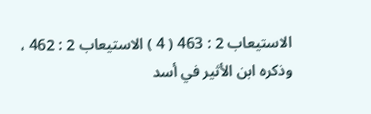الاستيعاب 2 : 463 ( 4 ) الاستيعاب 2 : 462 ، وذكره ابن الأثير في أسد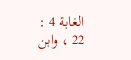الغابة 4 : 22 ، وابن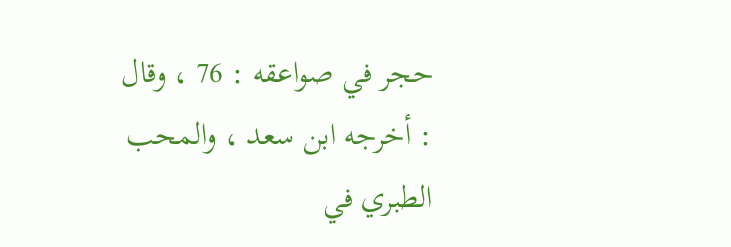حجر في صواعقه : 76 ، وقال : أخرجه ابن سعد ، والمحب الطبري في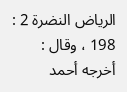الرياض النضرة 2 : 198 ، وقال : أخرجه أحمد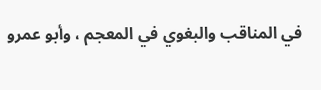في المناقب والبغوي في المعجم ، وأبو عمرو